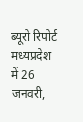ब्यूरो रिपोर्ट
मध्यप्रदेश में 26 जनवरी,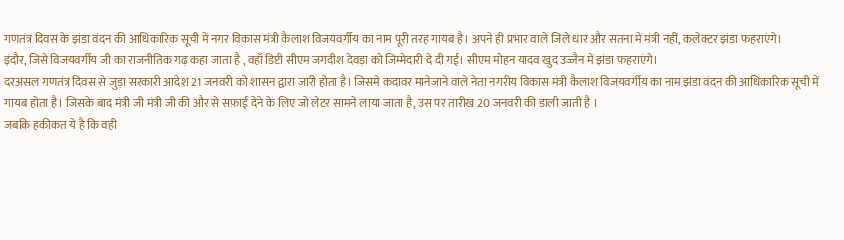गणतंत्र दिवस के झंडा वंदन की आधिकारिक सूची में नगर विकास मंत्री कैलाश विजयवर्गीय का नाम पूरी तरह गायब है। अपने ही प्रभार वाले जिले धार और सतना में मंत्री नहीं, कलेक्टर झंडा फहराएंगे।
इंदौर, जिसे विजयवर्गीय जी का राजनीतिक गढ़ कहा जाता है , वहाँ डिप्टी सीएम जगदीश देवड़ा को जिम्मेदारी दे दी गई। सीएम मोहन यादव खुद उज्जैन में झंडा फहराएंगे।
दरअसल गणतंत्र दिवस से जुड़ा सरकारी आदेश 21 जनवरी को शासन द्वारा जारी होता है। जिसमे कदावर मानेजाने वाले नेता नगरीय विकास मंत्री कैलाश विजयवर्गीय का नाम झंडा वंदन की आधिकारिक सूची में गायब होता है। जिसके बाद मंत्री जी मंत्री जी की और से सफ़ाई देने के लिए जो लेटर सामने लाया जाता है, उस पर तारीख 20 जनवरी की डाली जाती है ।
जबकि हकीकत ये है कि वही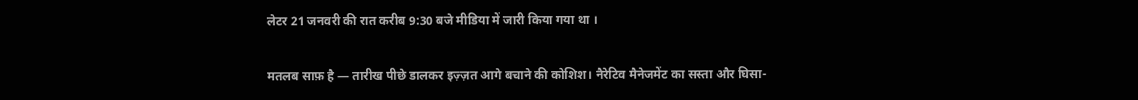लेटर 21 जनवरी की रात करीब 9:30 बजे मीडिया में जारी किया गया था ।

मतलब साफ़ है — तारीख पीछे डालकर इज़्ज़त आगे बचाने की कोशिश। नैरेटिव मैनेजमेंट का सस्ता और घिसा-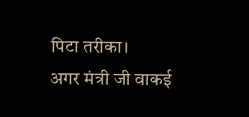पिटा तरीका।
अगर मंत्री जी वाकई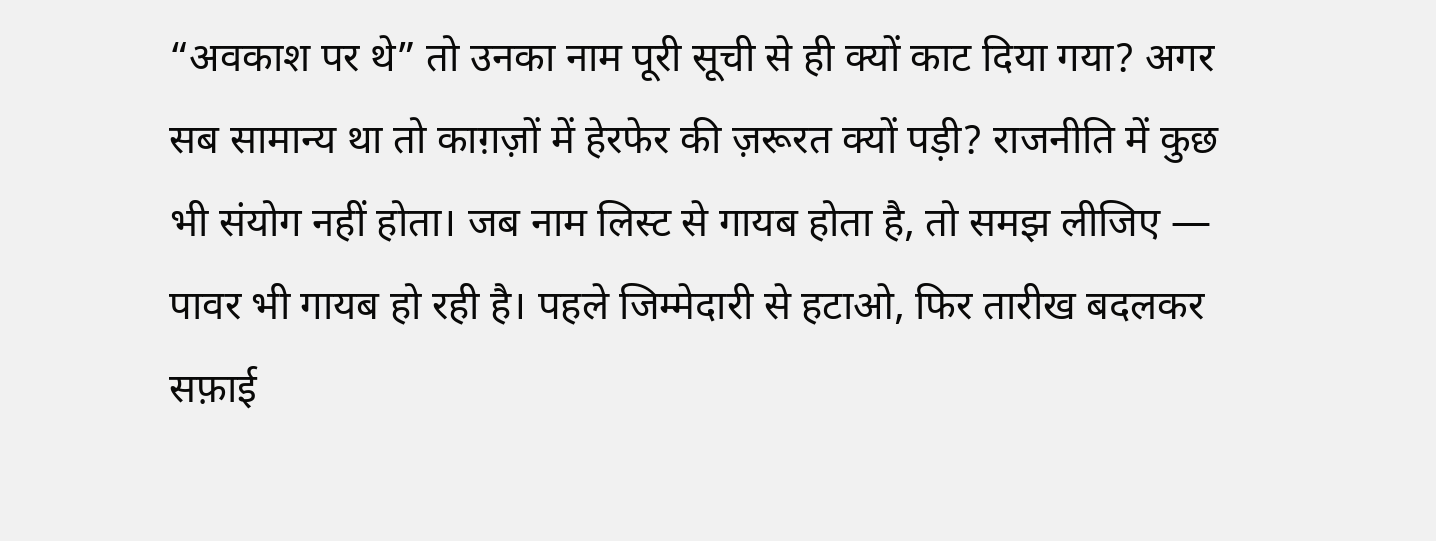“अवकाश पर थे” तो उनका नाम पूरी सूची से ही क्यों काट दिया गया? अगर सब सामान्य था तो काग़ज़ों में हेरफेर की ज़रूरत क्यों पड़ी? राजनीति में कुछ भी संयोग नहीं होता। जब नाम लिस्ट से गायब होता है, तो समझ लीजिए — पावर भी गायब हो रही है। पहले जिम्मेदारी से हटाओ, फिर तारीख बदलकर सफ़ाई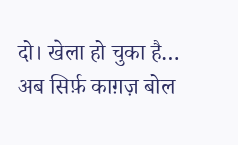दो। खेला हो चुका है… अब सिर्फ़ काग़ज़ बोल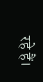रहे हैं।